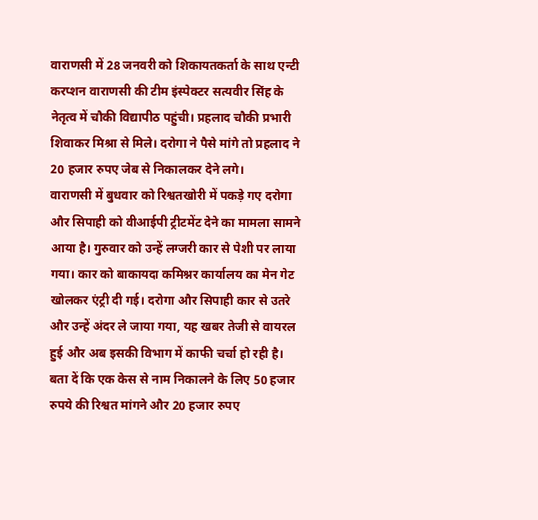वाराणसी में 28 जनवरी को शिकायतकर्ता के साथ एन्टी करप्शन वाराणसी की टीम इंस्पेक्टर सत्यवीर सिंह के नेतृत्व में चौकी विद्यापीठ पहुंची। प्रहलाद चौकी प्रभारी शिवाकर मिश्रा से मिले। दरोगा ने पैसे मांगे तो प्रहलाद ने 20 हजार रुपए जेब से निकालकर देने लगे।
वाराणसी में बुधवार को रिश्वतखोरी में पकड़े गए दरोगा और सिपाही को वीआईपी ट्रीटमेंट देने का मामला सामने आया है। गुरुवार को उन्हें लग्जरी कार से पेशी पर लाया गया। कार को बाकायदा कमिश्नर कार्यालय का मेन गेट खोलकर एंट्री दी गई। दरोगा और सिपाही कार से उतरे और उन्हें अंदर ले जाया गया, यह खबर तेजी से वायरल हुई और अब इसकी विभाग में काफी चर्चा हो रही है।
बता दें कि एक केस से नाम निकालने के लिए 50 हजार रुपये की रिश्वत मांगने और 20 हजार रुपए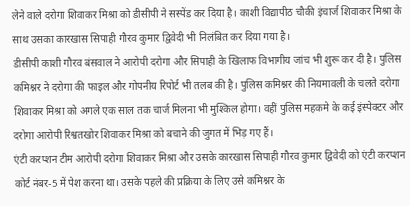लेने वाले दरोगा शिवाकर मिश्रा को डीसीपी ने सस्पेंड कर दिया है। काशी विद्यापीठ चौकी इंचार्ज शिवाकर मिश्रा के साथ उसका कारखास सिपाही गौरव कुमार द्विवेदी भी निलंबित कर दिया गया है।
डीसीपी काशी गौरव बंसवाल ने आरोपी दरोगा और सिपाही के खिलाफ विभागीय जांच भी शुरू कर दी है। पुलिस कमिश्नर ने दरोगा की फाइल और गोपनीय रिपोर्ट भी तलब की है। पुलिस कमिश्नर की नियमावली के चलते दरोगा शिवाकर मिश्रा को अगले एक साल तक चार्ज मिलना भी मुश्किल होगा। वहीं पुलिस महकमे के कई इंस्पेक्टर और दरोगा आरोपी रिश्वतखोर शिवाकर मिश्रा को बचाने की जुगत में भिड़ गए हैं।
एंटी करप्शन टीम आरोपी दरोगा शिवाकर मिश्रा और उसके कारखास सिपाही गौरव कुमार द्विवेदी को एंटी करप्शन कोर्ट नंबर-5 में पेश करना था। उसके पहले की प्रक्रिया के लिए उसे कमिश्नर के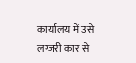कार्यालय में उसे लग्जरी कार से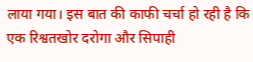लाया गया। इस बात की काफी चर्चा हो रही है कि एक रिश्वतखोर दरोगा और सिपाही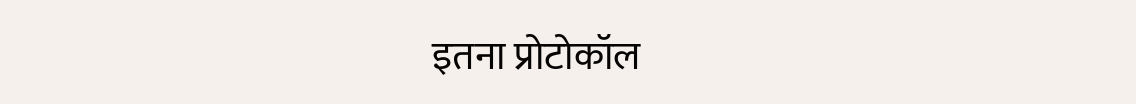इतना प्रोटोकॉल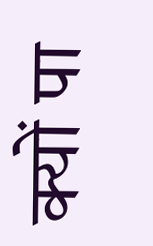क्यों पा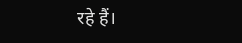रहे हैं।